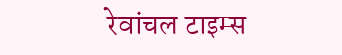रेवांचल टाइम्स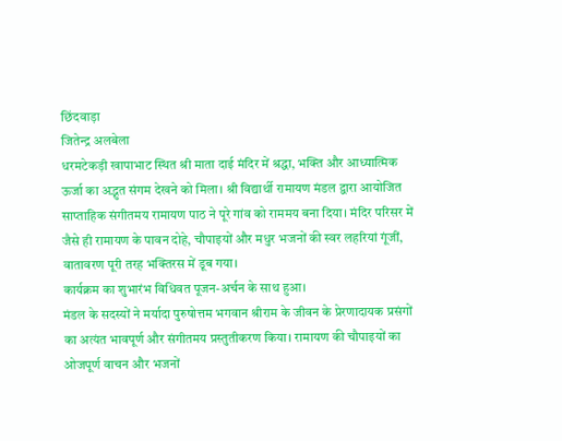छिंदवाड़ा
जितेन्द्र अलबेला
धरमटेकड़ी खापाभाट स्थित श्री माता दाई मंदिर में श्रद्धा, भक्ति और आध्यात्मिक ऊर्जा का अद्भुत संगम देखने को मिला। श्री विद्यार्थी रामायण मंडल द्वारा आयोजित साप्ताहिक संगीतमय रामायण पाठ ने पूरे गांव को राममय बना दिया। मंदिर परिसर में जैसे ही रामायण के पावन दोहे, चौपाइयों और मधुर भजनों की स्वर लहरियां गूंजीं, वातावरण पूरी तरह भक्तिरस में डूब गया।
कार्यक्रम का शुभारंभ विधिवत पूजन-अर्चन के साथ हुआ।
मंडल के सदस्यों ने मर्यादा पुरुषोत्तम भगवान श्रीराम के जीवन के प्रेरणादायक प्रसंगों का अत्यंत भावपूर्ण और संगीतमय प्रस्तुतीकरण किया। रामायण की चौपाइयों का ओजपूर्ण वाचन और भजनों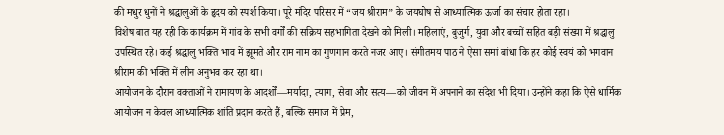की मधुर धुनों ने श्रद्धालुओं के हृदय को स्पर्श किया। पूरे मंदिर परिसर में “जय श्रीराम” के जयघोष से आध्यात्मिक ऊर्जा का संचार होता रहा।
विशेष बात यह रही कि कार्यक्रम में गांव के सभी वर्गों की सक्रिय सहभागिता देखने को मिली। महिलाएं, बुजुर्ग, युवा और बच्चों सहित बड़ी संख्या में श्रद्धालु उपस्थित रहे। कई श्रद्धालु भक्ति भाव में झूमते और राम नाम का गुणगान करते नजर आए। संगीतमय पाठ ने ऐसा समां बांधा कि हर कोई स्वयं को भगवान श्रीराम की भक्ति में लीन अनुभव कर रहा था।
आयोजन के दौरान वक्ताओं ने रामायण के आदर्शों—मर्यादा, त्याग, सेवा और सत्य—को जीवन में अपनाने का संदेश भी दिया। उन्होंने कहा कि ऐसे धार्मिक आयोजन न केवल आध्यात्मिक शांति प्रदान करते हैं, बल्कि समाज में प्रेम,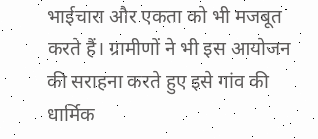भाईचारा और एकता को भी मजबूत करते हैं। ग्रामीणों ने भी इस आयोजन की सराहना करते हुए इसे गांव की धार्मिक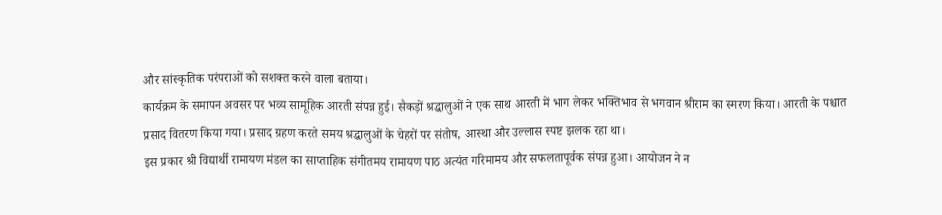और सांस्कृतिक परंपराओं को सशक्त करने वाला बताया।
कार्यक्रम के समापन अवसर पर भव्य सामूहिक आरती संपन्न हुई। सैकड़ों श्रद्धालुओं ने एक साथ आरती में भाग लेकर भक्तिभाव से भगवान श्रीराम का स्मरण किया। आरती के पश्चात प्रसाद वितरण किया गया। प्रसाद ग्रहण करते समय श्रद्धालुओं के चेहरों पर संतोष, आस्था और उल्लास स्पष्ट झलक रहा था।
इस प्रकार श्री विद्यार्थी रामायण मंडल का साप्ताहिक संगीतमय रामायण पाठ अत्यंत गरिमामय और सफलतापूर्वक संपन्न हुआ। आयोजन ने न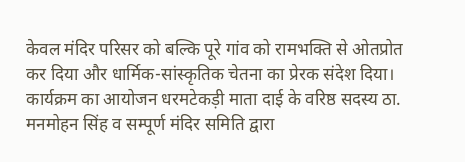केवल मंदिर परिसर को बल्कि पूरे गांव को रामभक्ति से ओतप्रोत कर दिया और धार्मिक-सांस्कृतिक चेतना का प्रेरक संदेश दिया। कार्यक्रम का आयोजन धरमटेकड़ी माता दाई के वरिष्ठ सदस्य ठा. मनमोहन सिंह व सम्पूर्ण मंदिर समिति द्वारा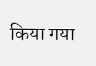किया गया